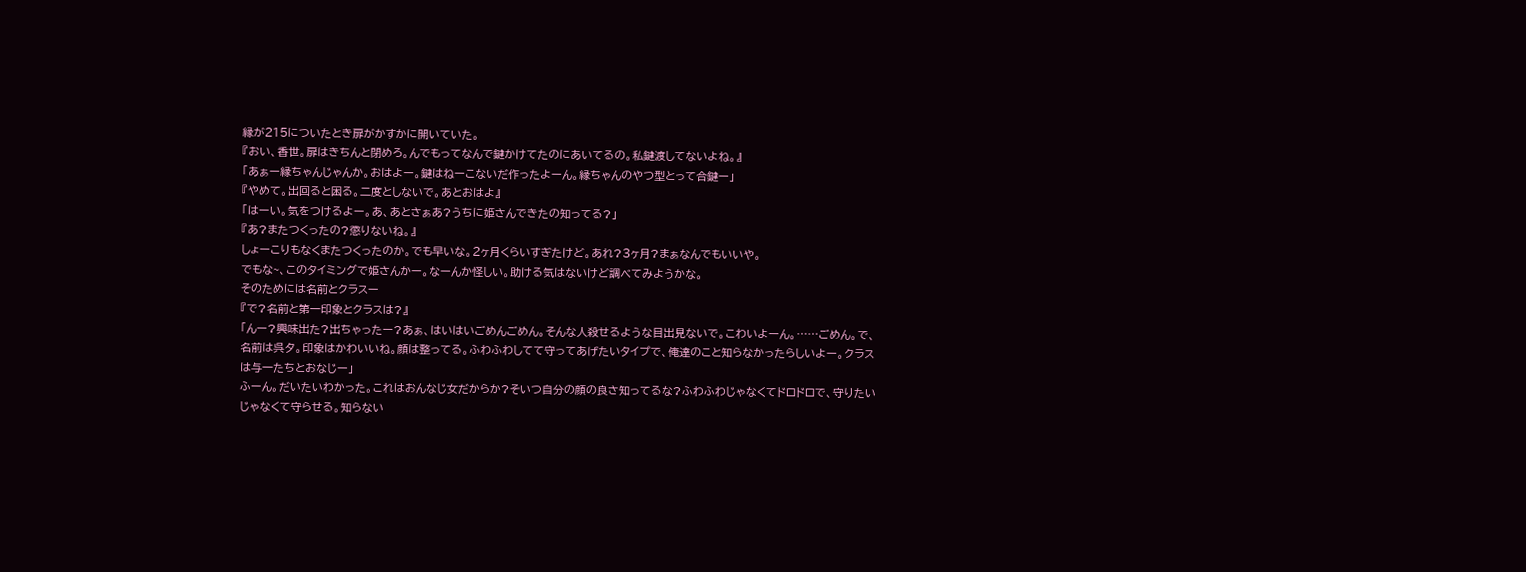縁が215についたとき扉がかすかに開いていた。
『おい、香世。扉はきちんと閉めろ。んでもってなんで鍵かけてたのにあいてるの。私鍵渡してないよね。』
「あぁー縁ちゃんじゃんか。おはよー。鍵はねーこないだ作ったよーん。縁ちゃんのやつ型とって合鍵ー」
『やめて。出回ると困る。二度としないで。あとおはよ』
「はーい。気をつけるよー。あ、あとさぁあ?うちに姫さんできたの知ってる?」
『あ?またつくったの?懲りないね。』
しょーこりもなくまたつくったのか。でも早いな。2ヶ月くらいすぎたけど。あれ?3ヶ月?まぁなんでもいいや。
でもな~、このタイミングで姫さんかー。なーんか怪しい。助ける気はないけど調べてみようかな。
そのためには名前とクラスー
『で?名前と第一印象とクラスは?』
「んー?興味出た?出ちゃったー?あぁ、はいはいごめんごめん。そんな人殺せるような目出見ないで。こわいよーん。……ごめん。で、名前は呉夕。印象はかわいいね。顔は整ってる。ふわふわしてて守ってあげたいタイプで、俺達のこと知らなかったらしいよー。クラスは与一たちとおなじー」
ふーん。だいたいわかった。これはおんなじ女だからか?そいつ自分の顔の良さ知ってるな?ふわふわじゃなくてドロドロで、守りたいじゃなくて守らせる。知らない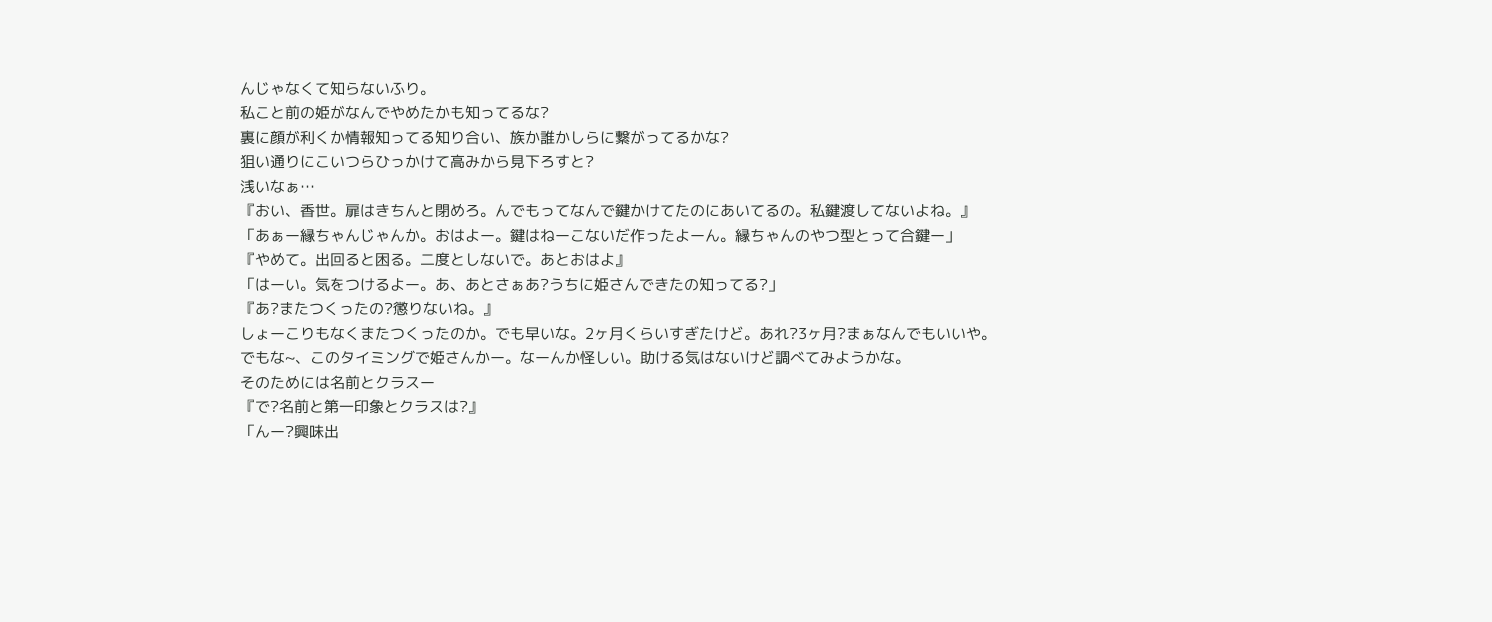んじゃなくて知らないふり。
私こと前の姫がなんでやめたかも知ってるな?
裏に顔が利くか情報知ってる知り合い、族か誰かしらに繋がってるかな?
狙い通りにこいつらひっかけて高みから見下ろすと?
浅いなぁ…
『おい、香世。扉はきちんと閉めろ。んでもってなんで鍵かけてたのにあいてるの。私鍵渡してないよね。』
「あぁー縁ちゃんじゃんか。おはよー。鍵はねーこないだ作ったよーん。縁ちゃんのやつ型とって合鍵ー」
『やめて。出回ると困る。二度としないで。あとおはよ』
「はーい。気をつけるよー。あ、あとさぁあ?うちに姫さんできたの知ってる?」
『あ?またつくったの?懲りないね。』
しょーこりもなくまたつくったのか。でも早いな。2ヶ月くらいすぎたけど。あれ?3ヶ月?まぁなんでもいいや。
でもな~、このタイミングで姫さんかー。なーんか怪しい。助ける気はないけど調べてみようかな。
そのためには名前とクラスー
『で?名前と第一印象とクラスは?』
「んー?興味出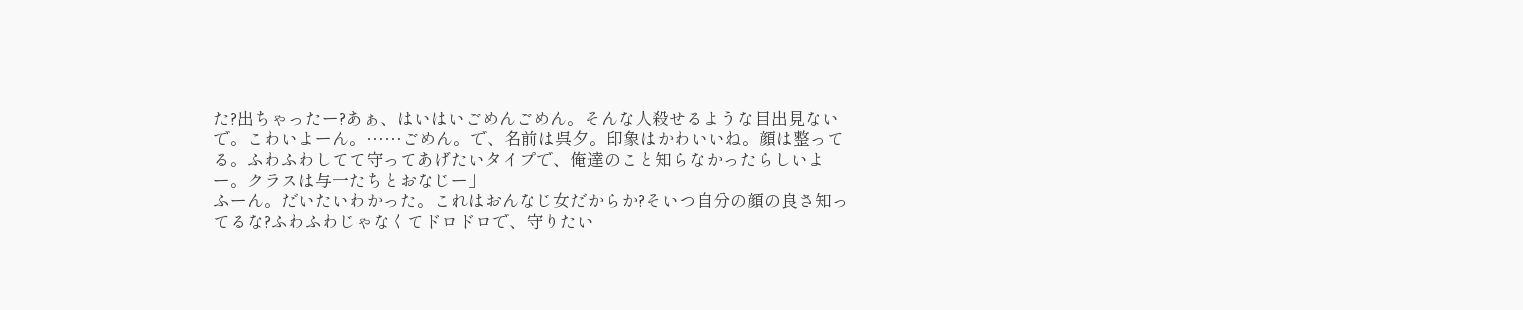た?出ちゃったー?あぁ、はいはいごめんごめん。そんな人殺せるような目出見ないで。こわいよーん。……ごめん。で、名前は呉夕。印象はかわいいね。顔は整ってる。ふわふわしてて守ってあげたいタイプで、俺達のこと知らなかったらしいよー。クラスは与一たちとおなじー」
ふーん。だいたいわかった。これはおんなじ女だからか?そいつ自分の顔の良さ知ってるな?ふわふわじゃなくてドロドロで、守りたい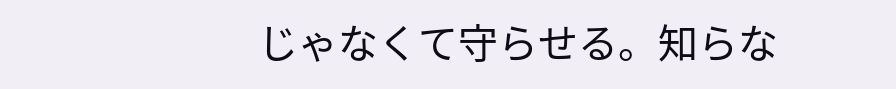じゃなくて守らせる。知らな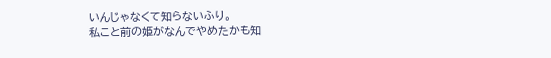いんじゃなくて知らないふり。
私こと前の姫がなんでやめたかも知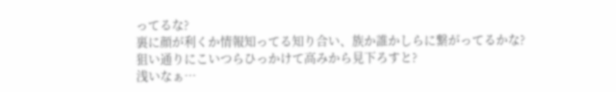ってるな?
裏に顔が利くか情報知ってる知り合い、族か誰かしらに繋がってるかな?
狙い通りにこいつらひっかけて高みから見下ろすと?
浅いなぁ…